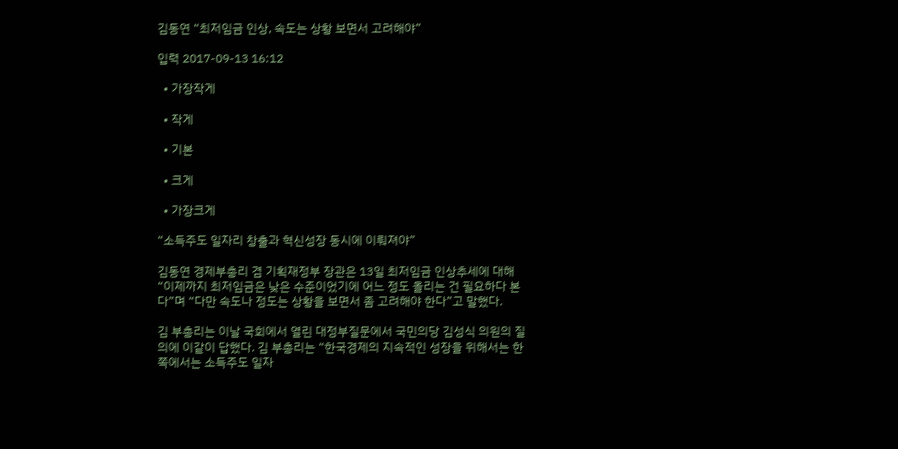김동연 “최저임금 인상, 속도는 상황 보면서 고려해야”

입력 2017-09-13 16:12

  • 가장작게

  • 작게

  • 기본

  • 크게

  • 가장크게

“소득주도 일자리 창출과 혁신성장 동시에 이뤄져야”

김동연 경제부총리 겸 기획재정부 장관은 13일 최저임금 인상추세에 대해 “이제까지 최저임금은 낮은 수준이었기에 어느 정도 올리는 건 필요하다 본다”며 “다만 속도나 정도는 상황을 보면서 좀 고려해야 한다”고 말했다.

김 부총리는 이날 국회에서 열린 대정부질문에서 국민의당 김성식 의원의 질의에 이같이 답했다. 김 부총리는 “한국경제의 지속적인 성장을 위해서는 한쪽에서는 소득주도 일자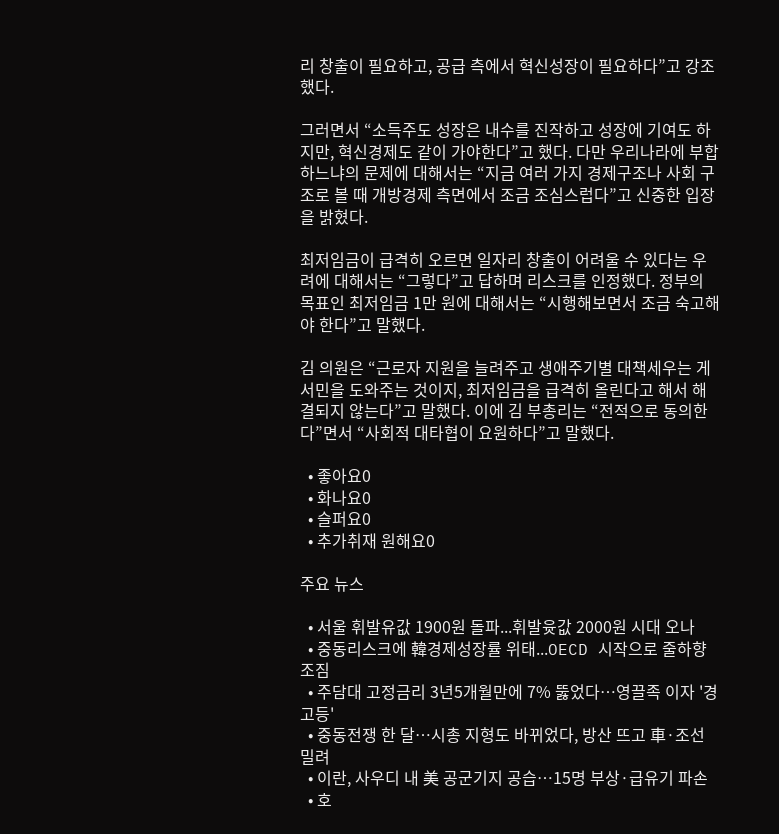리 창출이 필요하고, 공급 측에서 혁신성장이 필요하다”고 강조했다.

그러면서 “소득주도 성장은 내수를 진작하고 성장에 기여도 하지만, 혁신경제도 같이 가야한다”고 했다. 다만 우리나라에 부합하느냐의 문제에 대해서는 “지금 여러 가지 경제구조나 사회 구조로 볼 때 개방경제 측면에서 조금 조심스럽다”고 신중한 입장을 밝혔다.

최저임금이 급격히 오르면 일자리 창출이 어려울 수 있다는 우려에 대해서는 “그렇다”고 답하며 리스크를 인정했다. 정부의 목표인 최저임금 1만 원에 대해서는 “시행해보면서 조금 숙고해야 한다”고 말했다.

김 의원은 “근로자 지원을 늘려주고 생애주기별 대책세우는 게 서민을 도와주는 것이지, 최저임금을 급격히 올린다고 해서 해결되지 않는다”고 말했다. 이에 김 부총리는 “전적으로 동의한다”면서 “사회적 대타협이 요원하다”고 말했다.

  • 좋아요0
  • 화나요0
  • 슬퍼요0
  • 추가취재 원해요0

주요 뉴스

  • 서울 휘발유값 1900원 돌파...휘발윳값 2000원 시대 오나
  • 중동리스크에 韓경제성장률 위태...OECD 시작으로 줄하향 조짐
  • 주담대 고정금리 3년5개월만에 7% 뚫었다…영끌족 이자 '경고등'
  • 중동전쟁 한 달…시총 지형도 바뀌었다, 방산 뜨고 車·조선 밀려
  • 이란, 사우디 내 美 공군기지 공습…15명 부상·급유기 파손
  • 호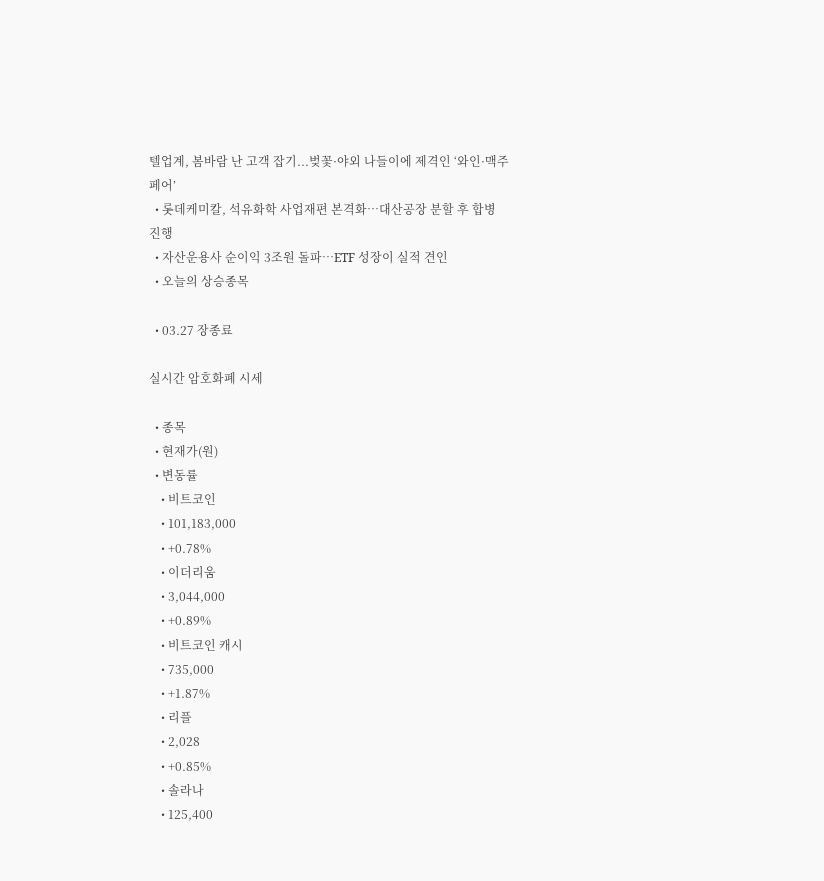텔업계, 봄바람 난 고객 잡기...벚꽃·야외 나들이에 제격인 ‘와인·맥주 페어’
  • 롯데케미칼, 석유화학 사업재편 본격화…대산공장 분할 후 합병 진행
  • 자산운용사 순이익 3조원 돌파…ETF 성장이 실적 견인
  • 오늘의 상승종목

  • 03.27 장종료

실시간 암호화폐 시세

  • 종목
  • 현재가(원)
  • 변동률
    • 비트코인
    • 101,183,000
    • +0.78%
    • 이더리움
    • 3,044,000
    • +0.89%
    • 비트코인 캐시
    • 735,000
    • +1.87%
    • 리플
    • 2,028
    • +0.85%
    • 솔라나
    • 125,400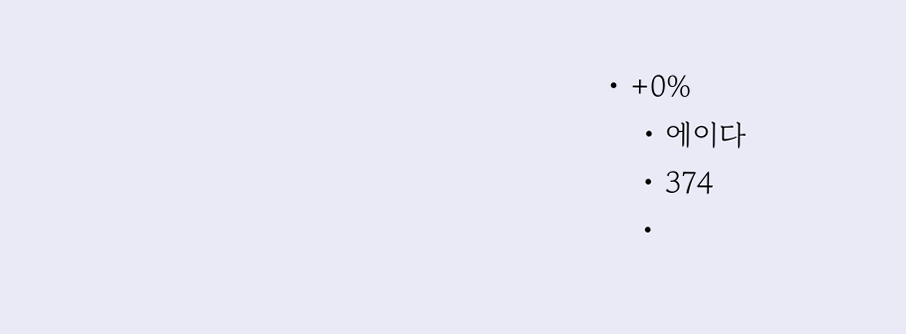• +0%
    • 에이다
    • 374
    •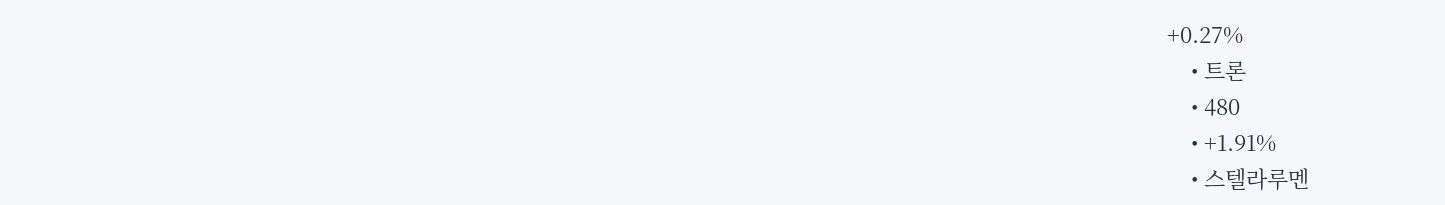+0.27%
    • 트론
    • 480
    • +1.91%
    • 스텔라루멘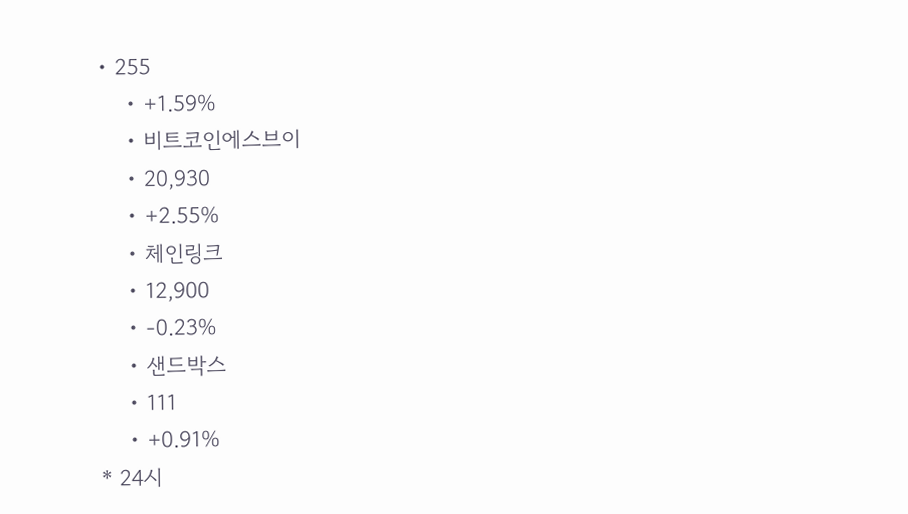• 255
    • +1.59%
    • 비트코인에스브이
    • 20,930
    • +2.55%
    • 체인링크
    • 12,900
    • -0.23%
    • 샌드박스
    • 111
    • +0.91%
* 24시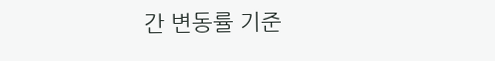간 변동률 기준